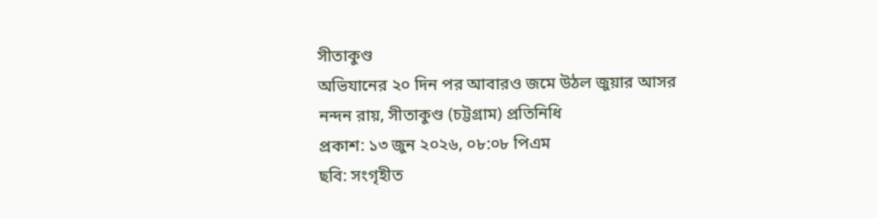সীতাকুণ্ড
অভিযানের ২০ দিন পর আবারও জমে উঠল জুয়ার আসর
নন্দন রায়, সীতাকুণ্ড (চট্টগ্রাম) প্রতিনিধি
প্রকাশ: ১৩ জুন ২০২৬, ০৮:০৮ পিএম
ছবি: সংগৃহীত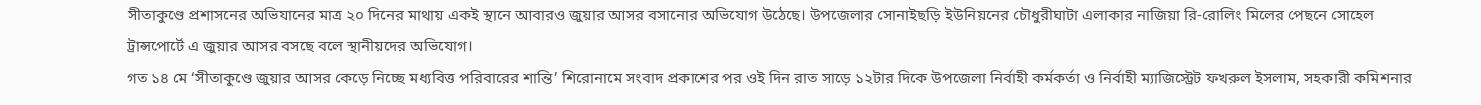সীতাকুণ্ডে প্রশাসনের অভিযানের মাত্র ২০ দিনের মাথায় একই স্থানে আবারও জুয়ার আসর বসানোর অভিযোগ উঠেছে। উপজেলার সোনাইছড়ি ইউনিয়নের চৌধুরীঘাটা এলাকার নাজিয়া রি-রোলিং মিলের পেছনে সোহেল ট্রান্সপোর্টে এ জুয়ার আসর বসছে বলে স্থানীয়দের অভিযোগ।
গত ১৪ মে ‘সীতাকুণ্ডে জুয়ার আসর কেড়ে নিচ্ছে মধ্যবিত্ত পরিবারের শান্তি’ শিরোনামে সংবাদ প্রকাশের পর ওই দিন রাত সাড়ে ১২টার দিকে উপজেলা নির্বাহী কর্মকর্তা ও নির্বাহী ম্যাজিস্ট্রেট ফখরুল ইসলাম, সহকারী কমিশনার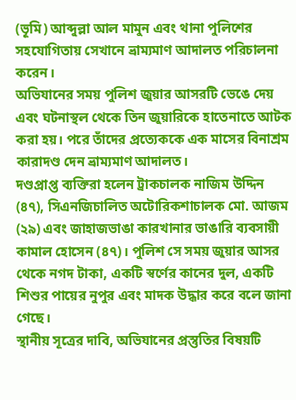(ভূমি) আব্দুল্লা আল মামুন এবং থানা পুলিশের সহযোগিতায় সেখানে ভ্রাম্যমাণ আদালত পরিচালনা করেন।
অভিযানের সময় পুলিশ জুয়ার আসরটি ভেঙে দেয় এবং ঘটনাস্থল থেকে তিন জুয়ারিকে হাতেনাতে আটক করা হয়। পরে তাঁদের প্রত্যেককে এক মাসের বিনাশ্রম কারাদণ্ড দেন ভ্রাম্যমাণ আদালত।
দণ্ডপ্রাপ্ত ব্যক্তিরা হলেন ট্রাকচালক নাজিম উদ্দিন (৪৭), সিএনজিচালিত অটোরিকশাচালক মো. আজম (২৯) এবং জাহাজভাঙা কারখানার ভাঙারি ব্যবসায়ী কামাল হোসেন (৪৭)। পুলিশ সে সময় জুয়ার আসর থেকে নগদ টাকা, একটি স্বর্ণের কানের দুল, একটি শিশুর পায়ের নুপুর এবং মাদক উদ্ধার করে বলে জানা গেছে।
স্থানীয় সূত্রের দাবি, অভিযানের প্রস্তুতির বিষয়টি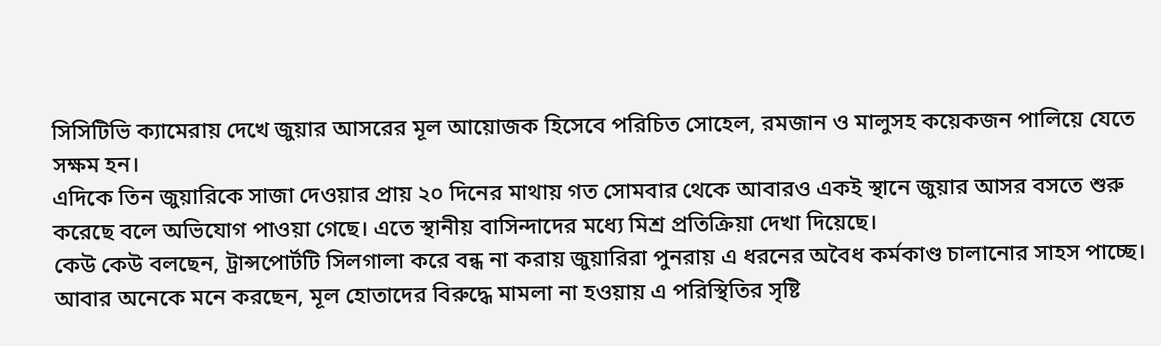সিসিটিভি ক্যামেরায় দেখে জুয়ার আসরের মূল আয়োজক হিসেবে পরিচিত সোহেল, রমজান ও মালুসহ কয়েকজন পালিয়ে যেতে সক্ষম হন।
এদিকে তিন জুয়ারিকে সাজা দেওয়ার প্রায় ২০ দিনের মাথায় গত সোমবার থেকে আবারও একই স্থানে জুয়ার আসর বসতে শুরু করেছে বলে অভিযোগ পাওয়া গেছে। এতে স্থানীয় বাসিন্দাদের মধ্যে মিশ্র প্রতিক্রিয়া দেখা দিয়েছে।
কেউ কেউ বলছেন, ট্রান্সপোর্টটি সিলগালা করে বন্ধ না করায় জুয়ারিরা পুনরায় এ ধরনের অবৈধ কর্মকাণ্ড চালানোর সাহস পাচ্ছে। আবার অনেকে মনে করছেন, মূল হোতাদের বিরুদ্ধে মামলা না হওয়ায় এ পরিস্থিতির সৃষ্টি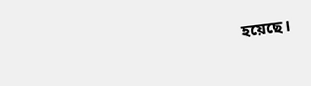হয়েছে।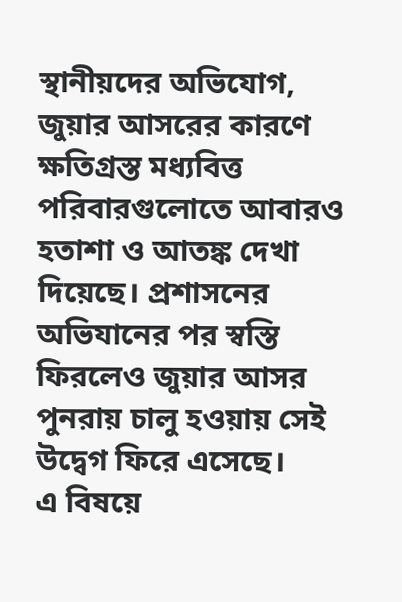স্থানীয়দের অভিযোগ, জুয়ার আসরের কারণে ক্ষতিগ্রস্ত মধ্যবিত্ত পরিবারগুলোতে আবারও হতাশা ও আতঙ্ক দেখা দিয়েছে। প্রশাসনের অভিযানের পর স্বস্তি ফিরলেও জুয়ার আসর পুনরায় চালু হওয়ায় সেই উদ্বেগ ফিরে এসেছে।
এ বিষয়ে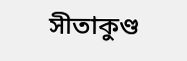সীতাকুণ্ড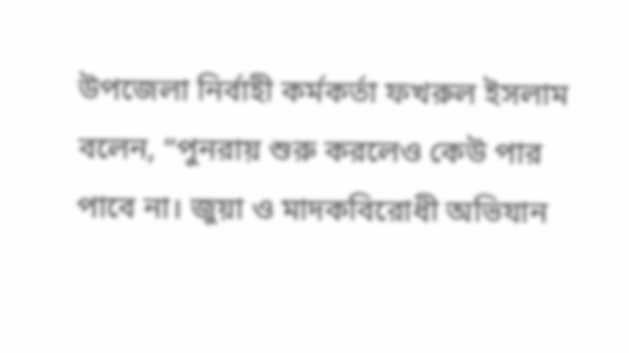উপজেলা নির্বাহী কর্মকর্তা ফখরুল ইসলাম বলেন, “পুনরায় শুরু করলেও কেউ পার পাবে না। জুয়া ও মাদকবিরোধী অভিযান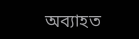অব্যাহত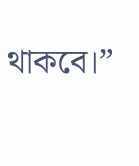থাকবে।”